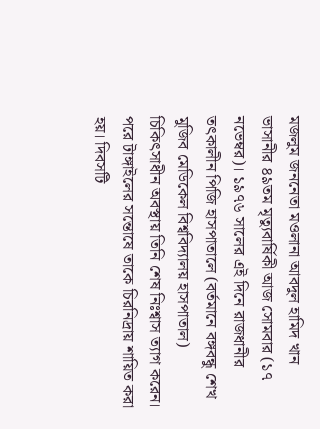মজলুম জননেতা মওলানা আবদুল হামিদ খান ভাসানীর ৪৯তম মৃত্যুবার্ষিকী আজ সোমবার (১৭ নভেম্বর)। ১৯৭৬ সালের এই দিনে রাজধানীর তৎকালীন পিজি হাসপাতালে (বর্তমানে বঙ্গবন্ধু শেখ মুজিব মেডিকেল বিশ্ববিদ্যালয় হাসপাতাল) চিকিৎসাধীন অবস্থায় তিনি শেষ নিঃশ্বাস ত্যাগ করেন। পরে টাঙ্গাইলের সন্তোষে তাকে চিরনিদ্রায় শায়িত করা হয়। দিবসটি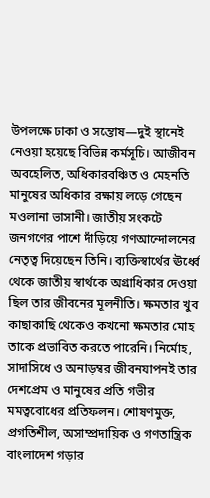উপলক্ষে ঢাকা ও সন্তোষ—দুই স্থানেই নেওয়া হয়েছে বিভিন্ন কর্মসূচি। আজীবন অবহেলিত, অধিকারবঞ্চিত ও মেহনতি মানুষের অধিকার রক্ষায় লড়ে গেছেন মওলানা ভাসানী। জাতীয় সংকটে জনগণের পাশে দাঁড়িয়ে গণআন্দোলনের নেতৃত্ব দিয়েছেন তিনি। ব্যক্তিস্বার্থের ঊর্ধ্বে থেকে জাতীয় স্বার্থকে অগ্রাধিকার দেওয়া ছিল তার জীবনের মূলনীতি। ক্ষমতার খুব কাছাকাছি থেকেও কখনো ক্ষমতার মোহ তাকে প্রভাবিত করতে পারেনি। নির্মোহ, সাদাসিধে ও অনাড়ম্বর জীবনযাপনই তার দেশপ্রেম ও মানুষের প্রতি গভীর মমত্ববোধের প্রতিফলন। শোষণমুক্ত, প্রগতিশীল, অসাম্প্রদায়িক ও গণতান্ত্রিক বাংলাদেশ গড়ার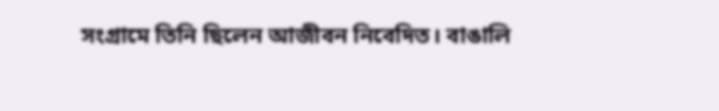সংগ্রামে তিনি ছিলেন আজীবন নিবেদিত। বাঙালি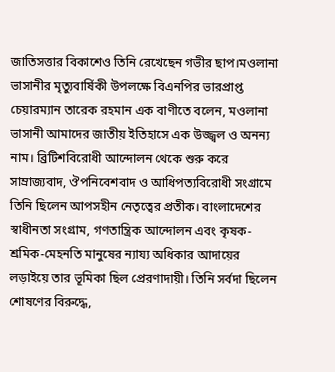জাতিসত্তার বিকাশেও তিনি রেখেছেন গভীর ছাপ।মওলানা ভাসানীর মৃত্যুবার্ষিকী উপলক্ষে বিএনপির ভারপ্রাপ্ত চেয়ারম্যান তারেক রহমান এক বাণীতে বলেন, মওলানা ভাসানী আমাদের জাতীয় ইতিহাসে এক উজ্জ্বল ও অনন্য নাম। ব্রিটিশবিরোধী আন্দোলন থেকে শুরু করে সাম্রাজ্যবাদ, ঔপনিবেশবাদ ও আধিপত্যবিরোধী সংগ্রামে তিনি ছিলেন আপসহীন নেতৃত্বের প্রতীক। বাংলাদেশের স্বাধীনতা সংগ্রাম, গণতান্ত্রিক আন্দোলন এবং কৃষক-শ্রমিক-মেহনতি মানুষের ন্যায্য অধিকার আদায়ের লড়াইয়ে তার ভূমিকা ছিল প্রেরণাদায়ী। তিনি সর্বদা ছিলেন শোষণের বিরুদ্ধে,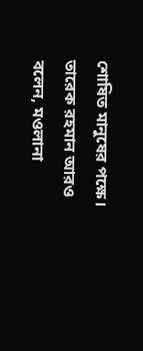শোষিত মানুষের পক্ষে। তারেক রহমান আরও বলেন, মওলানা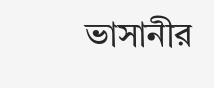ভাসানীর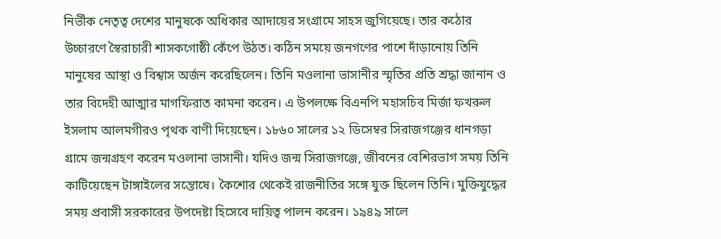নির্ভীক নেতৃত্ব দেশের মানুষকে অধিকার আদায়ের সংগ্রামে সাহস জুগিয়েছে। তার কঠোর উচ্চারণে স্বৈরাচারী শাসকগোষ্ঠী কেঁপে উঠত। কঠিন সময়ে জনগণের পাশে দাঁড়ানোয় তিনি মানুষের আস্থা ও বিশ্বাস অর্জন করেছিলেন। তিনি মওলানা ভাসানীর স্মৃতির প্রতি শ্রদ্ধা জানান ও তার বিদেহী আত্মার মাগফিরাত কামনা করেন। এ উপলক্ষে বিএনপি মহাসচিব মির্জা ফখরুল ইসলাম আলমগীরও পৃথক বাণী দিয়েছেন। ১৮৬০ সালের ১২ ডিসেম্বর সিরাজগঞ্জের ধানগড়া গ্রামে জন্মগ্রহণ করেন মওলানা ভাসানী। যদিও জন্ম সিরাজগঞ্জে, জীবনের বেশিরভাগ সময় তিনি কাটিয়েছেন টাঙ্গাইলের সন্তোষে। কৈশোর থেকেই রাজনীতির সঙ্গে যুক্ত ছিলেন তিনি। মুক্তিযুদ্ধের সময় প্রবাসী সরকারের উপদেষ্টা হিসেবে দায়িত্ব পালন করেন। ১৯৪৯ সালে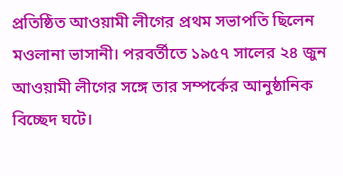প্রতিষ্ঠিত আওয়ামী লীগের প্রথম সভাপতি ছিলেন মওলানা ভাসানী। পরবর্তীতে ১৯৫৭ সালের ২৪ জুন আওয়ামী লীগের সঙ্গে তার সম্পর্কের আনুষ্ঠানিক বিচ্ছেদ ঘটে।